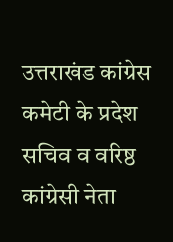उत्तराखंड कांग्रेस कमेटी के प्रदेश सचिव व वरिष्ठ कांग्रेसी नेता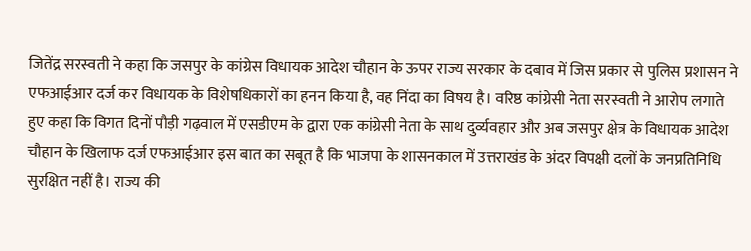जितेंद्र सरस्वती ने कहा कि जसपुर के कांग्रेस विधायक आदेश चौहान के ऊपर राज्य सरकार के दबाव में जिस प्रकार से पुलिस प्रशासन ने एफआईआर दर्ज कर विधायक के विशेषधिकारों का हनन किया है, वह निंदा का विषय है। वरिष्ठ कांग्रेसी नेता सरस्वती ने आरोप लगाते हुए कहा कि विगत दिनों पौड़ी गढ़वाल में एसडीएम के द्वारा एक कांग्रेसी नेता के साथ दुर्व्यवहार और अब जसपुर क्षेत्र के विधायक आदेश चौहान के खिलाफ दर्ज एफआईआर इस बात का सबूत है कि भाजपा के शासनकाल में उत्तराखंड के अंदर विपक्षी दलों के जनप्रतिनिधि सुरक्षित नहीं है। राज्य की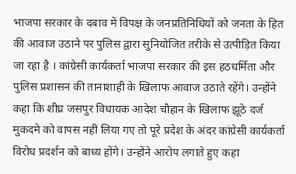भाजपा सरकार के दबाव में विपक्ष के जनप्रतिनिधियों को जनता के हित की आवाज उठाने पर पुलिस द्वारा सुनियोजित तरीके से उत्पीड़ित किया जा रहा है । कांग्रेसी कार्यकर्ता भाजपा सरकार की इस हठधर्मिता और पुलिस प्रशासन की तानाशाही के खिलाफ आवाज उठाते रहेंगे। उन्होंने कहा कि शीघ्र जसपुर विधायक आदेश चौहान के खिलाफ झूठे दर्ज मुकदमे को वापस नहीं लिया गए तो पूरे प्रदेश के अंदर कांग्रेसी कार्यकर्ता विरोध प्रदर्शन को बाध्य होंगे। उन्होंने आरोप लगाते हुए कहा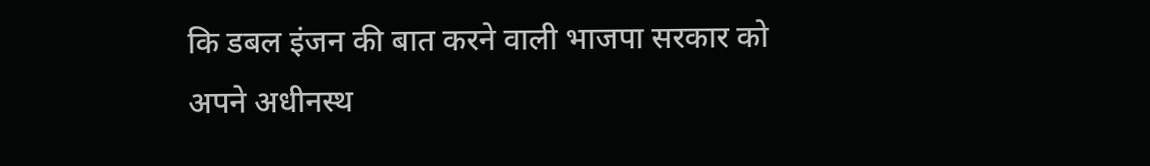कि डबल इंजन की बात करने वाली भाजपा सरकार को अपने अधीनस्थ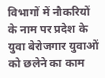विभागों में नौकरियों के नाम पर प्रदेश के युवा बेरोजगार युवाओं को छलेने का काम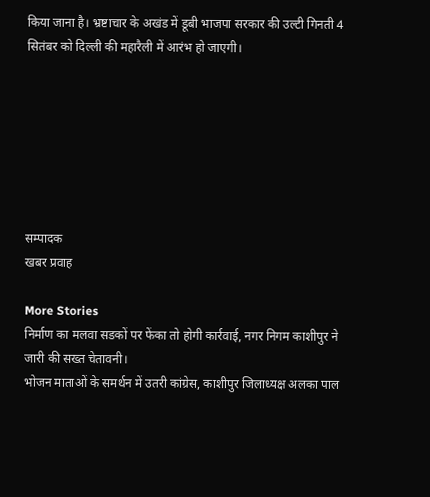किया जाना है। भ्रष्टाचार के अखंड में डूबी भाजपा सरकार की उल्टी गिनती 4 सितंबर को दिल्ली की महारैली में आरंभ हो जाएगी।







सम्पादक
खबर प्रवाह

More Stories
निर्माण का मलवा सडकों पर फेंका तो होगी कार्रवाई, नगर निगम काशीपुर ने जारी की सख्त चेतावनी।
भोजन माताओं के समर्थन में उतरी कांग्रेस, काशीपुर जिलाध्यक्ष अलका पाल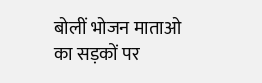बोलीं भोजन माताओ का सड़कों पर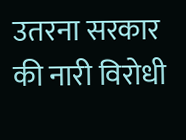उतरना सरकार की नारी विरोधी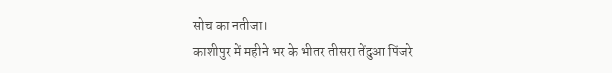सोच का नतीजा।
काशीपुर में महीने भर के भीतर तीसरा तेंदुआ पिंजरे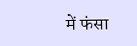में फंसा